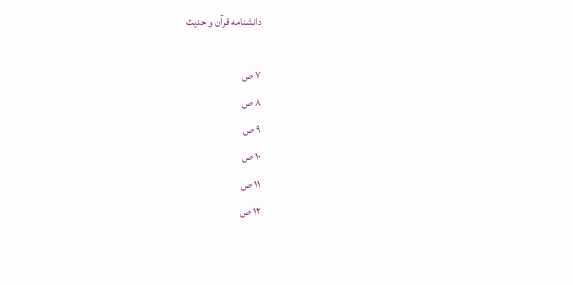دانشنامه قرآن و حديث

٧ ص
٨ ص
٩ ص
١٠ ص
١١ ص
١٢ ص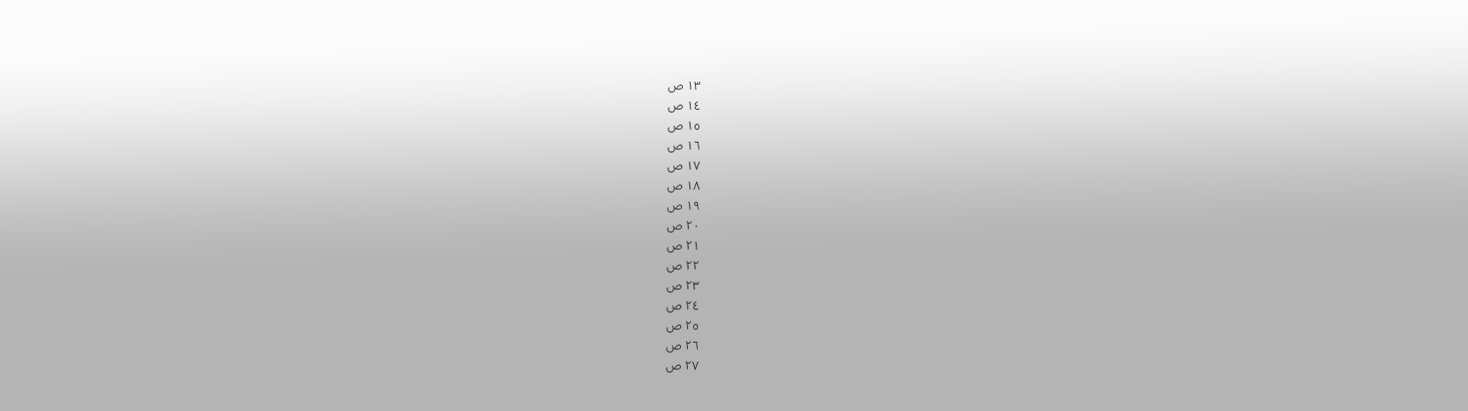١٣ ص
١٤ ص
١٥ ص
١٦ ص
١٧ ص
١٨ ص
١٩ ص
٢٠ ص
٢١ ص
٢٢ ص
٢٣ ص
٢٤ ص
٢٥ ص
٢٦ ص
٢٧ ص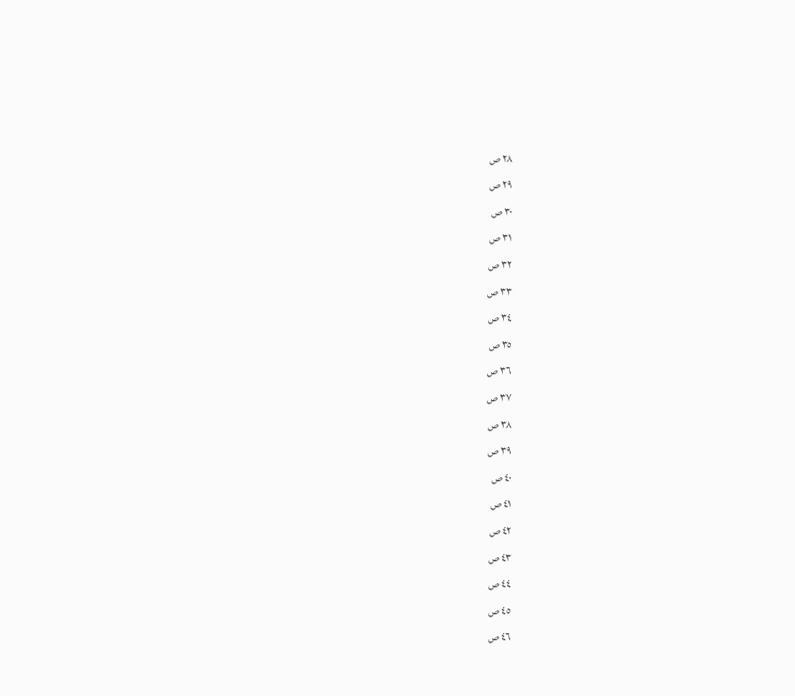٢٨ ص
٢٩ ص
٣٠ ص
٣١ ص
٣٢ ص
٣٣ ص
٣٤ ص
٣٥ ص
٣٦ ص
٣٧ ص
٣٨ ص
٣٩ ص
٤٠ ص
٤١ ص
٤٢ ص
٤٣ ص
٤٤ ص
٤٥ ص
٤٦ ص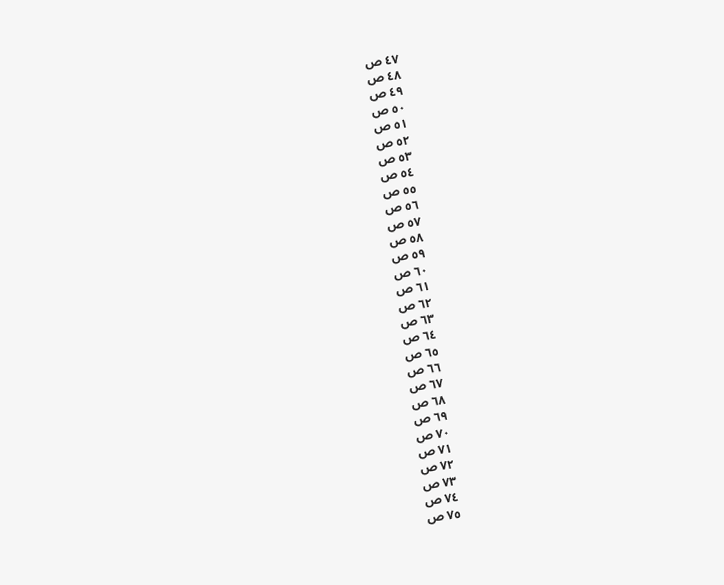٤٧ ص
٤٨ ص
٤٩ ص
٥٠ ص
٥١ ص
٥٢ ص
٥٣ ص
٥٤ ص
٥٥ ص
٥٦ ص
٥٧ ص
٥٨ ص
٥٩ ص
٦٠ ص
٦١ ص
٦٢ ص
٦٣ ص
٦٤ ص
٦٥ ص
٦٦ ص
٦٧ ص
٦٨ ص
٦٩ ص
٧٠ ص
٧١ ص
٧٢ ص
٧٣ ص
٧٤ ص
٧٥ ص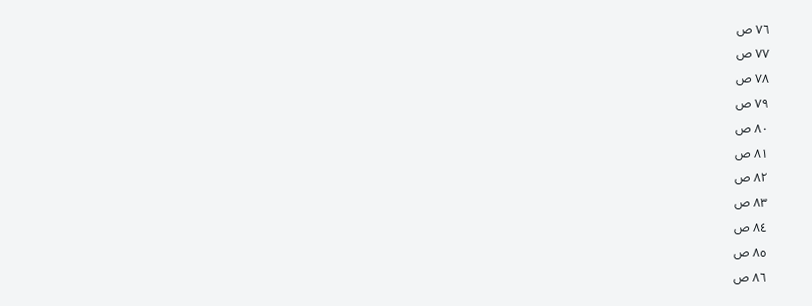٧٦ ص
٧٧ ص
٧٨ ص
٧٩ ص
٨٠ ص
٨١ ص
٨٢ ص
٨٣ ص
٨٤ ص
٨٥ ص
٨٦ ص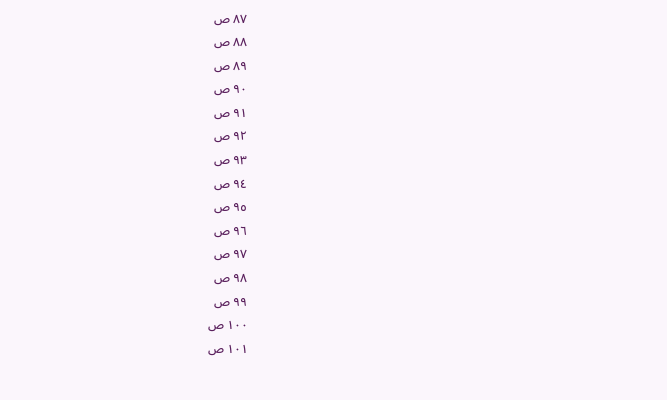٨٧ ص
٨٨ ص
٨٩ ص
٩٠ ص
٩١ ص
٩٢ ص
٩٣ ص
٩٤ ص
٩٥ ص
٩٦ ص
٩٧ ص
٩٨ ص
٩٩ ص
١٠٠ ص
١٠١ ص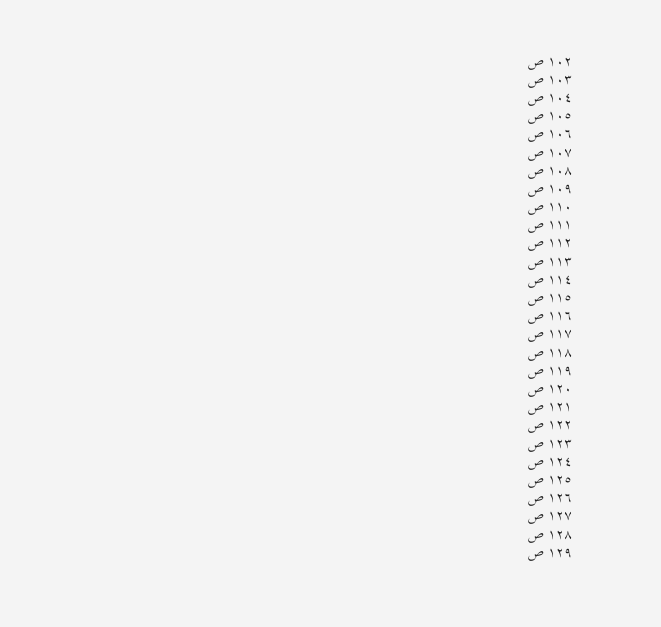١٠٢ ص
١٠٣ ص
١٠٤ ص
١٠٥ ص
١٠٦ ص
١٠٧ ص
١٠٨ ص
١٠٩ ص
١١٠ ص
١١١ ص
١١٢ ص
١١٣ ص
١١٤ ص
١١٥ ص
١١٦ ص
١١٧ ص
١١٨ ص
١١٩ ص
١٢٠ ص
١٢١ ص
١٢٢ ص
١٢٣ ص
١٢٤ ص
١٢٥ ص
١٢٦ ص
١٢٧ ص
١٢٨ ص
١٢٩ ص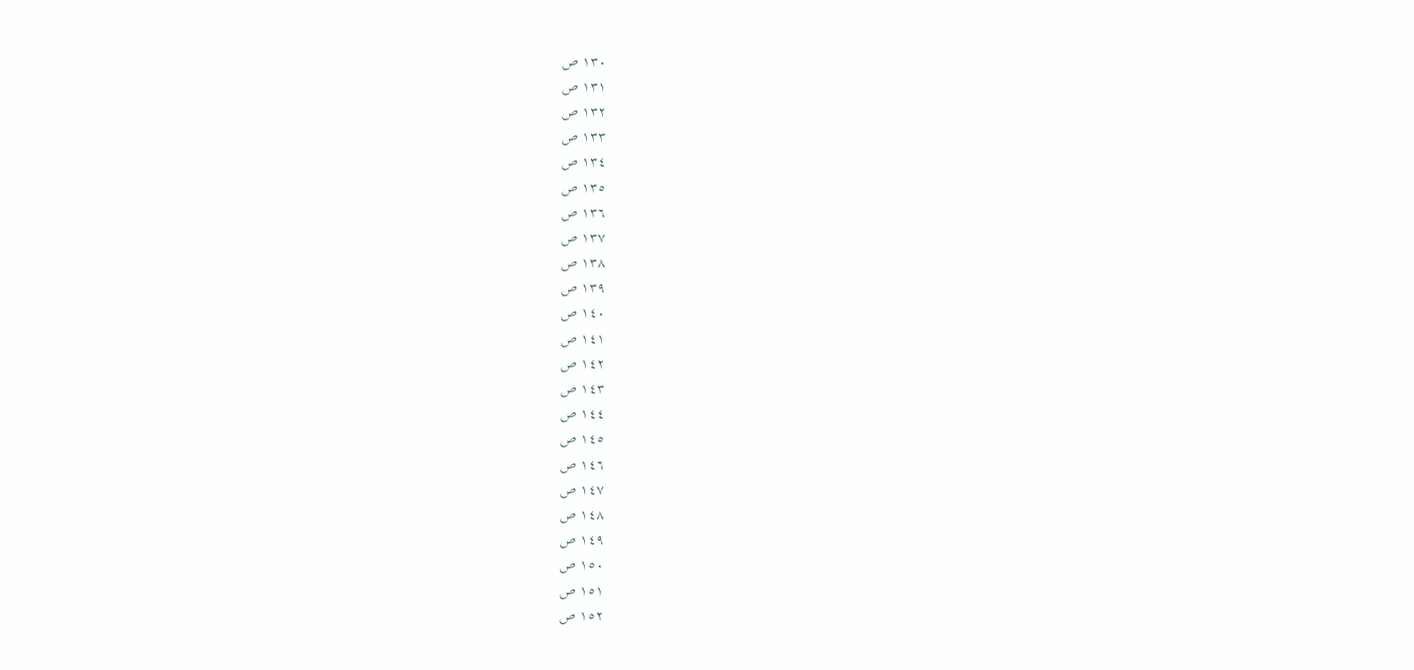١٣٠ ص
١٣١ ص
١٣٢ ص
١٣٣ ص
١٣٤ ص
١٣٥ ص
١٣٦ ص
١٣٧ ص
١٣٨ ص
١٣٩ ص
١٤٠ ص
١٤١ ص
١٤٢ ص
١٤٣ ص
١٤٤ ص
١٤٥ ص
١٤٦ ص
١٤٧ ص
١٤٨ ص
١٤٩ ص
١٥٠ ص
١٥١ ص
١٥٢ ص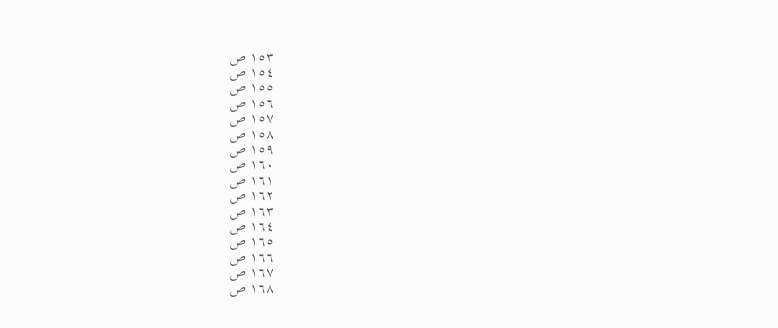١٥٣ ص
١٥٤ ص
١٥٥ ص
١٥٦ ص
١٥٧ ص
١٥٨ ص
١٥٩ ص
١٦٠ ص
١٦١ ص
١٦٢ ص
١٦٣ ص
١٦٤ ص
١٦٥ ص
١٦٦ ص
١٦٧ ص
١٦٨ ص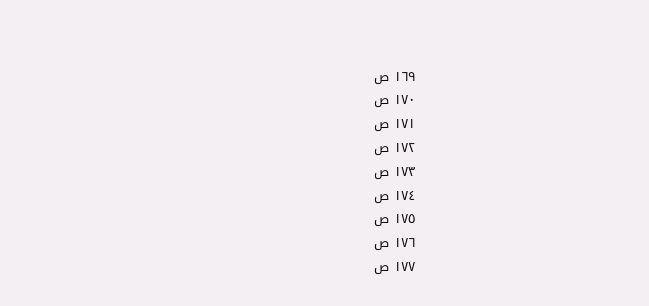١٦٩ ص
١٧٠ ص
١٧١ ص
١٧٢ ص
١٧٣ ص
١٧٤ ص
١٧٥ ص
١٧٦ ص
١٧٧ ص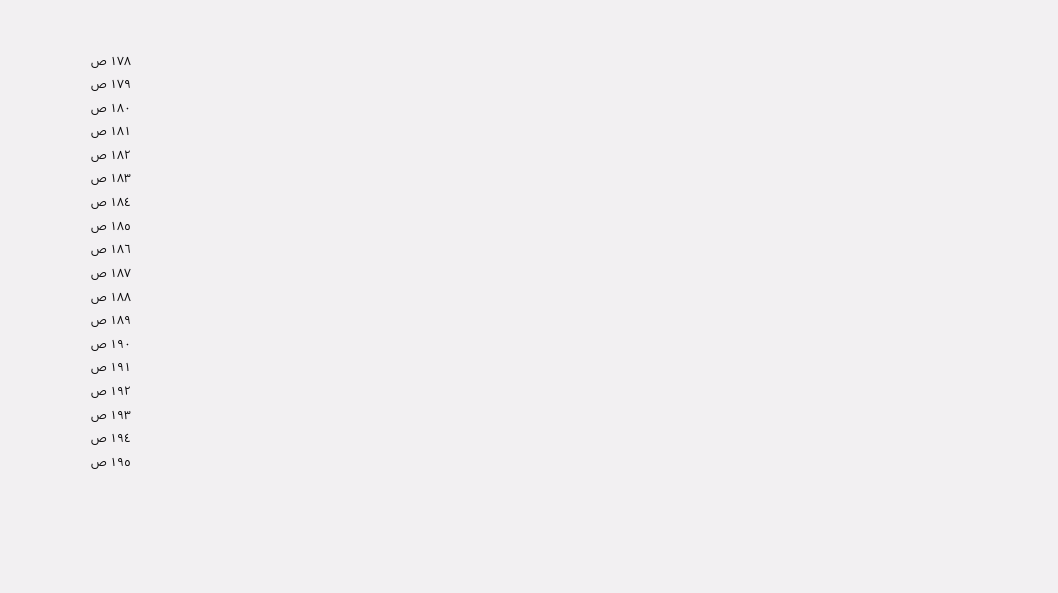١٧٨ ص
١٧٩ ص
١٨٠ ص
١٨١ ص
١٨٢ ص
١٨٣ ص
١٨٤ ص
١٨٥ ص
١٨٦ ص
١٨٧ ص
١٨٨ ص
١٨٩ ص
١٩٠ ص
١٩١ ص
١٩٢ ص
١٩٣ ص
١٩٤ ص
١٩٥ ص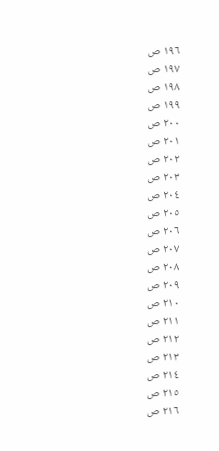١٩٦ ص
١٩٧ ص
١٩٨ ص
١٩٩ ص
٢٠٠ ص
٢٠١ ص
٢٠٢ ص
٢٠٣ ص
٢٠٤ ص
٢٠٥ ص
٢٠٦ ص
٢٠٧ ص
٢٠٨ ص
٢٠٩ ص
٢١٠ ص
٢١١ ص
٢١٢ ص
٢١٣ ص
٢١٤ ص
٢١٥ ص
٢١٦ ص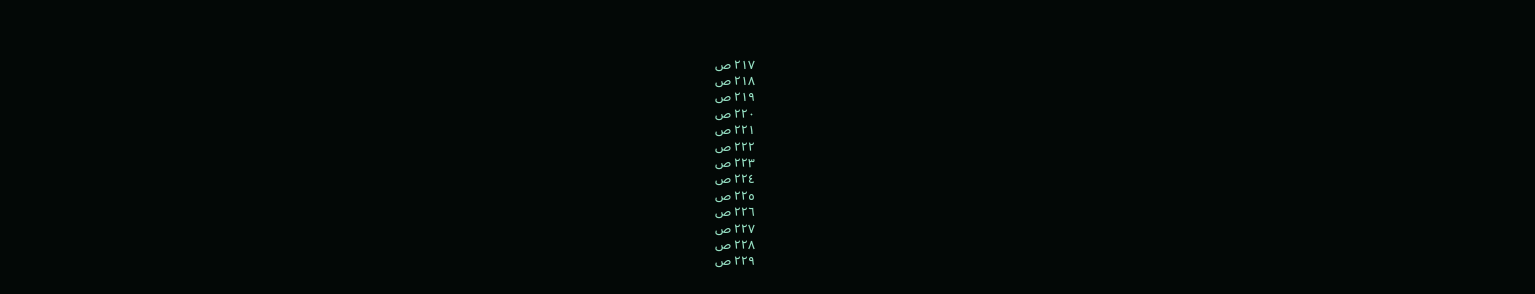٢١٧ ص
٢١٨ ص
٢١٩ ص
٢٢٠ ص
٢٢١ ص
٢٢٢ ص
٢٢٣ ص
٢٢٤ ص
٢٢٥ ص
٢٢٦ ص
٢٢٧ ص
٢٢٨ ص
٢٢٩ ص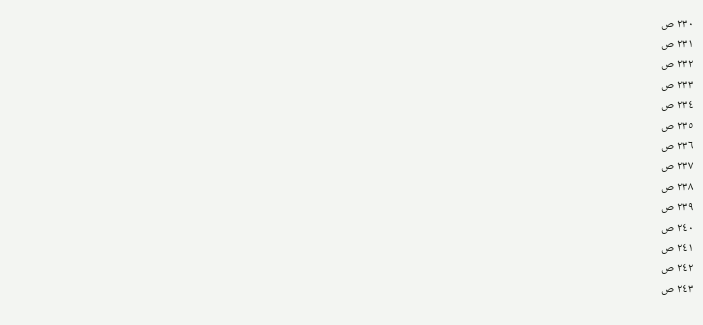٢٣٠ ص
٢٣١ ص
٢٣٢ ص
٢٣٣ ص
٢٣٤ ص
٢٣٥ ص
٢٣٦ ص
٢٣٧ ص
٢٣٨ ص
٢٣٩ ص
٢٤٠ ص
٢٤١ ص
٢٤٢ ص
٢٤٣ ص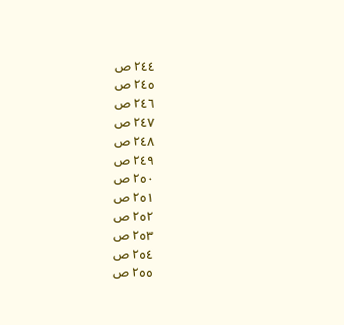٢٤٤ ص
٢٤٥ ص
٢٤٦ ص
٢٤٧ ص
٢٤٨ ص
٢٤٩ ص
٢٥٠ ص
٢٥١ ص
٢٥٢ ص
٢٥٣ ص
٢٥٤ ص
٢٥٥ ص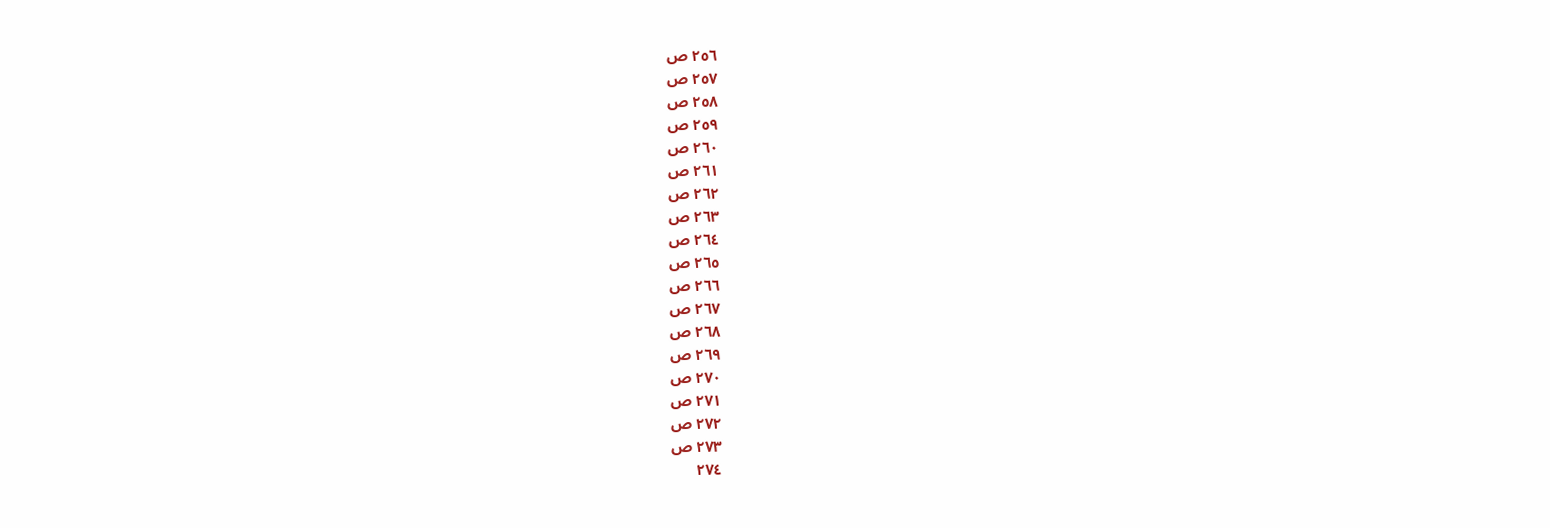٢٥٦ ص
٢٥٧ ص
٢٥٨ ص
٢٥٩ ص
٢٦٠ ص
٢٦١ ص
٢٦٢ ص
٢٦٣ ص
٢٦٤ ص
٢٦٥ ص
٢٦٦ ص
٢٦٧ ص
٢٦٨ ص
٢٦٩ ص
٢٧٠ ص
٢٧١ ص
٢٧٢ ص
٢٧٣ ص
٢٧٤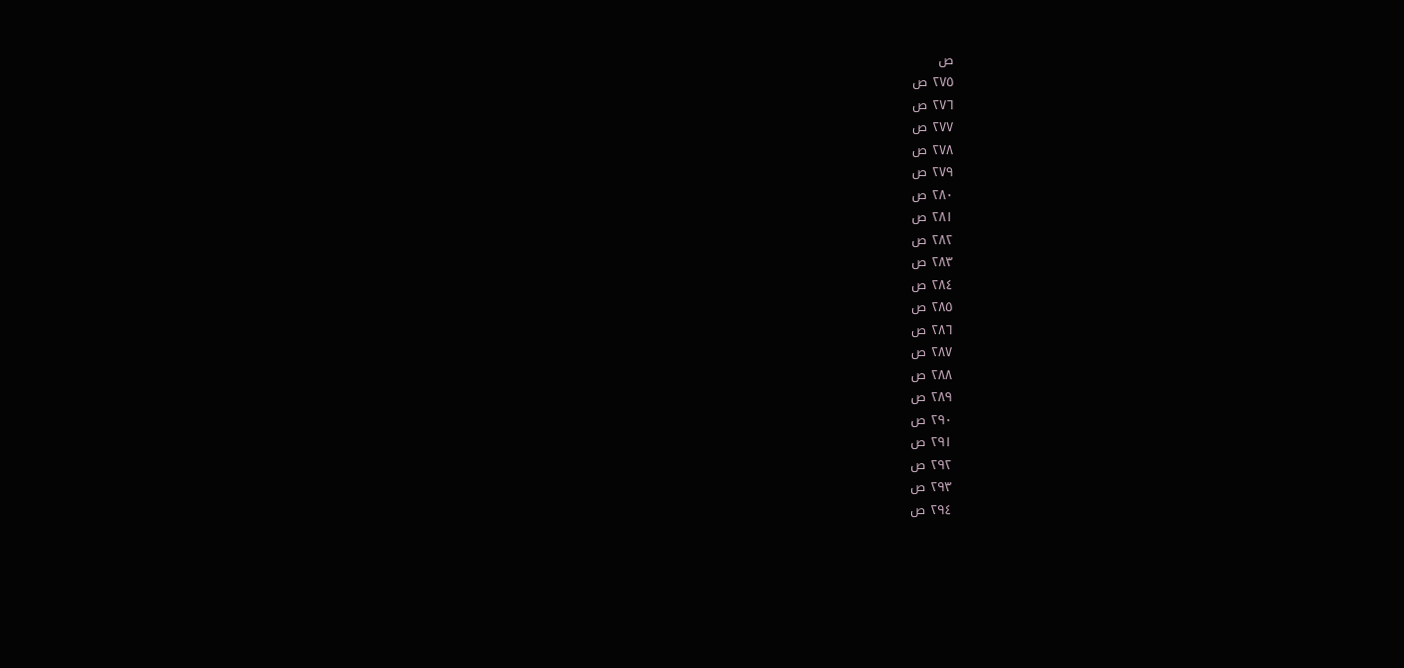ص
٢٧٥ ص
٢٧٦ ص
٢٧٧ ص
٢٧٨ ص
٢٧٩ ص
٢٨٠ ص
٢٨١ ص
٢٨٢ ص
٢٨٣ ص
٢٨٤ ص
٢٨٥ ص
٢٨٦ ص
٢٨٧ ص
٢٨٨ ص
٢٨٩ ص
٢٩٠ ص
٢٩١ ص
٢٩٢ ص
٢٩٣ ص
٢٩٤ ص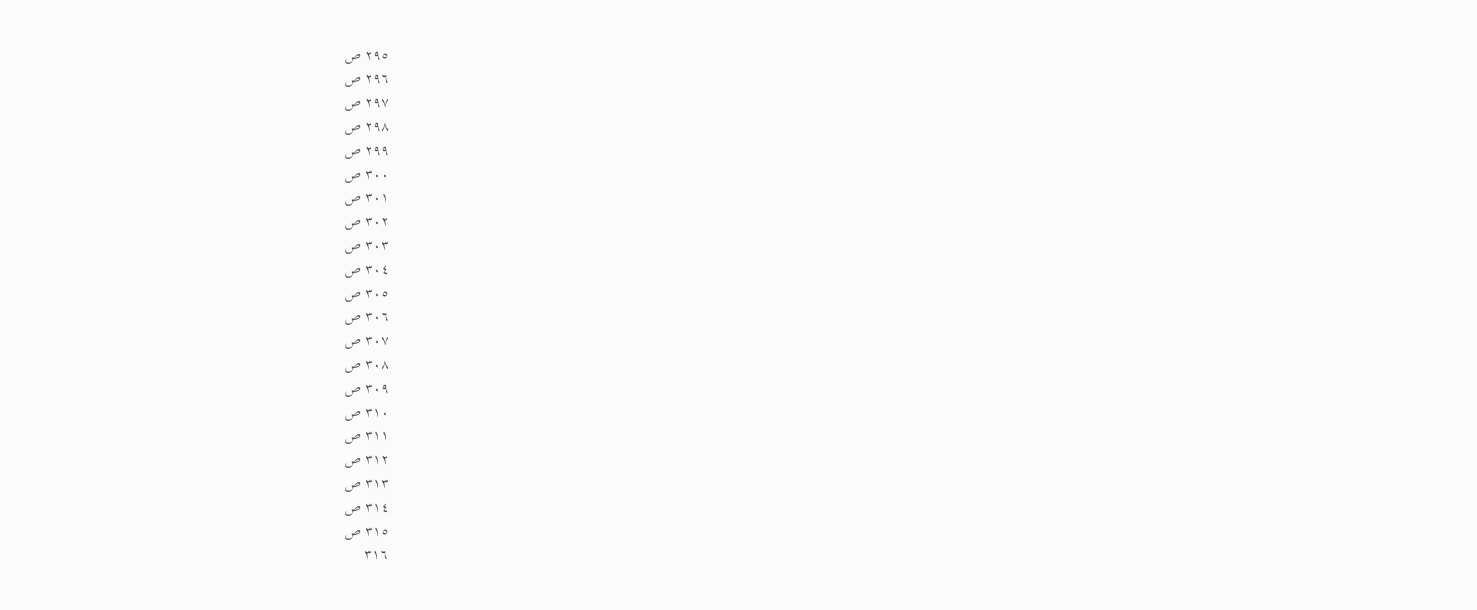٢٩٥ ص
٢٩٦ ص
٢٩٧ ص
٢٩٨ ص
٢٩٩ ص
٣٠٠ ص
٣٠١ ص
٣٠٢ ص
٣٠٣ ص
٣٠٤ ص
٣٠٥ ص
٣٠٦ ص
٣٠٧ ص
٣٠٨ ص
٣٠٩ ص
٣١٠ ص
٣١١ ص
٣١٢ ص
٣١٣ ص
٣١٤ ص
٣١٥ ص
٣١٦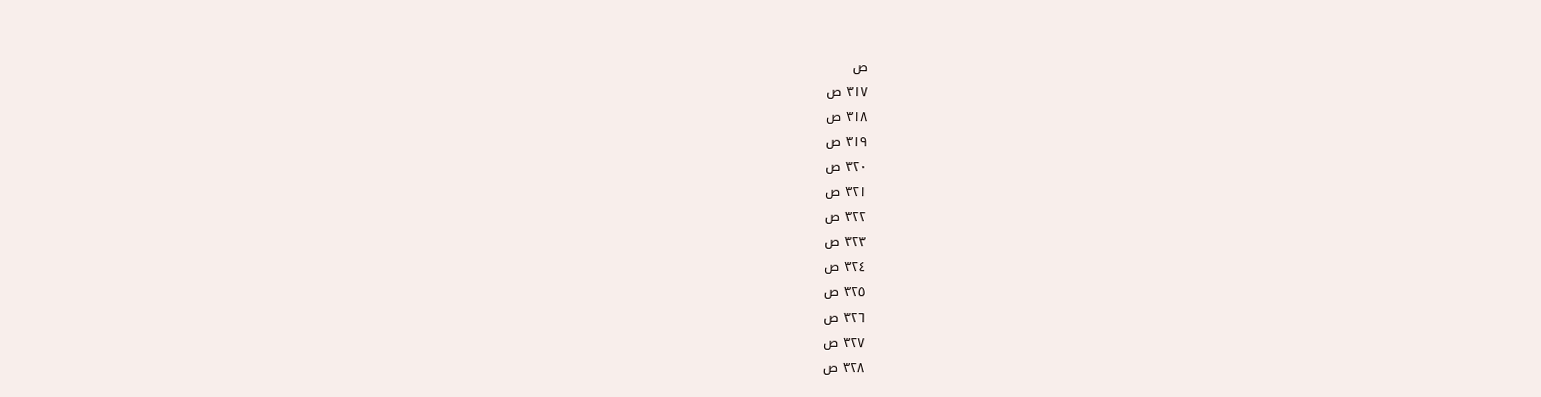ص
٣١٧ ص
٣١٨ ص
٣١٩ ص
٣٢٠ ص
٣٢١ ص
٣٢٢ ص
٣٢٣ ص
٣٢٤ ص
٣٢٥ ص
٣٢٦ ص
٣٢٧ ص
٣٢٨ ص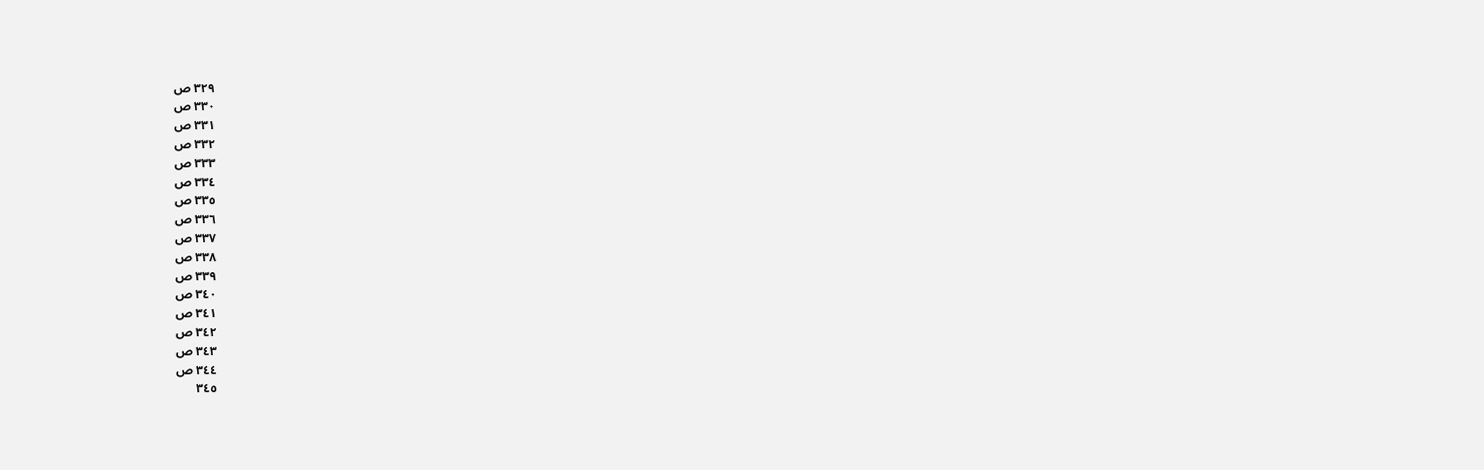٣٢٩ ص
٣٣٠ ص
٣٣١ ص
٣٣٢ ص
٣٣٣ ص
٣٣٤ ص
٣٣٥ ص
٣٣٦ ص
٣٣٧ ص
٣٣٨ ص
٣٣٩ ص
٣٤٠ ص
٣٤١ ص
٣٤٢ ص
٣٤٣ ص
٣٤٤ ص
٣٤٥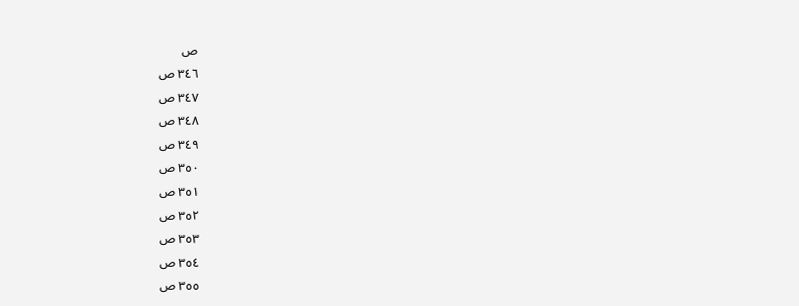ص
٣٤٦ ص
٣٤٧ ص
٣٤٨ ص
٣٤٩ ص
٣٥٠ ص
٣٥١ ص
٣٥٢ ص
٣٥٣ ص
٣٥٤ ص
٣٥٥ ص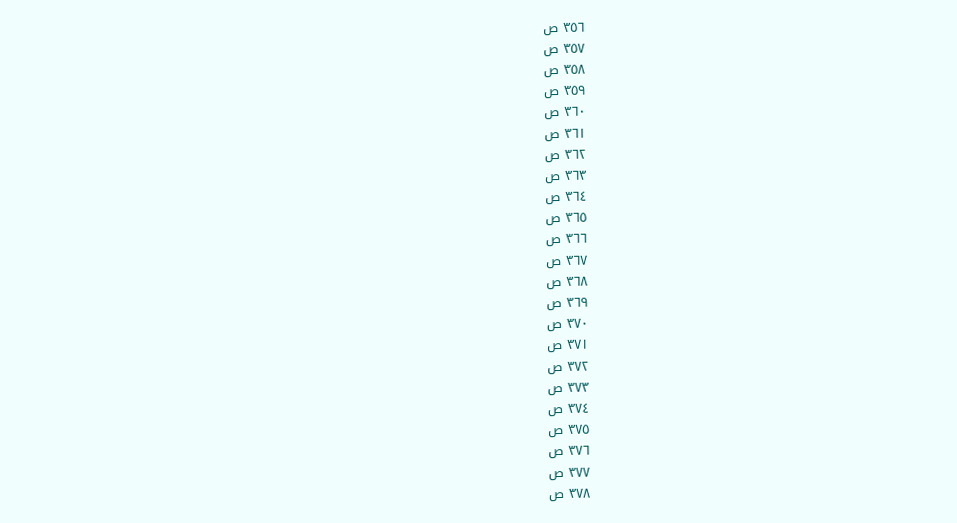٣٥٦ ص
٣٥٧ ص
٣٥٨ ص
٣٥٩ ص
٣٦٠ ص
٣٦١ ص
٣٦٢ ص
٣٦٣ ص
٣٦٤ ص
٣٦٥ ص
٣٦٦ ص
٣٦٧ ص
٣٦٨ ص
٣٦٩ ص
٣٧٠ ص
٣٧١ ص
٣٧٢ ص
٣٧٣ ص
٣٧٤ ص
٣٧٥ ص
٣٧٦ ص
٣٧٧ ص
٣٧٨ ص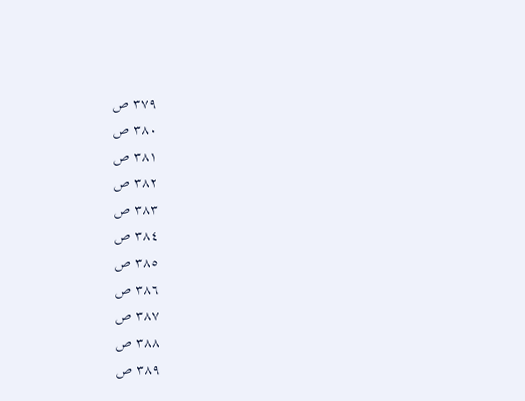٣٧٩ ص
٣٨٠ ص
٣٨١ ص
٣٨٢ ص
٣٨٣ ص
٣٨٤ ص
٣٨٥ ص
٣٨٦ ص
٣٨٧ ص
٣٨٨ ص
٣٨٩ ص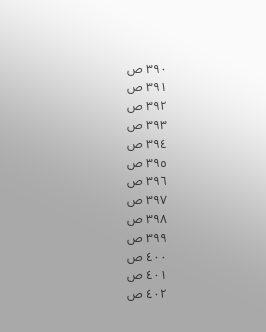٣٩٠ ص
٣٩١ ص
٣٩٢ ص
٣٩٣ ص
٣٩٤ ص
٣٩٥ ص
٣٩٦ ص
٣٩٧ ص
٣٩٨ ص
٣٩٩ ص
٤٠٠ ص
٤٠١ ص
٤٠٢ ص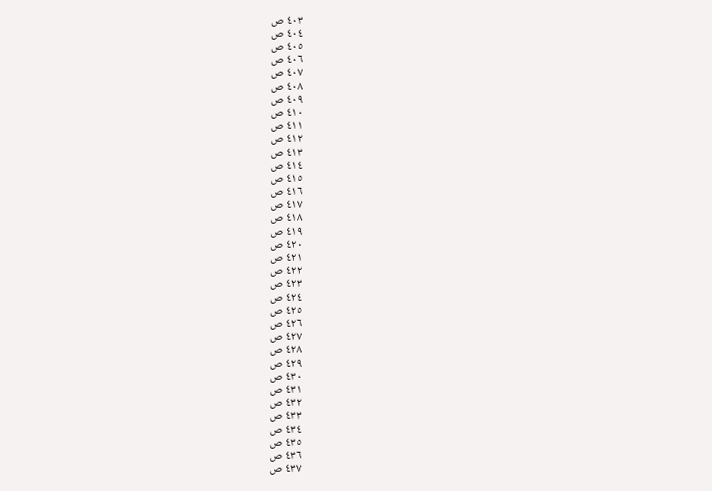٤٠٣ ص
٤٠٤ ص
٤٠٥ ص
٤٠٦ ص
٤٠٧ ص
٤٠٨ ص
٤٠٩ ص
٤١٠ ص
٤١١ ص
٤١٢ ص
٤١٣ ص
٤١٤ ص
٤١٥ ص
٤١٦ ص
٤١٧ ص
٤١٨ ص
٤١٩ ص
٤٢٠ ص
٤٢١ ص
٤٢٢ ص
٤٢٣ ص
٤٢٤ ص
٤٢٥ ص
٤٢٦ ص
٤٢٧ ص
٤٢٨ ص
٤٢٩ ص
٤٣٠ ص
٤٣١ ص
٤٣٢ ص
٤٣٣ ص
٤٣٤ ص
٤٣٥ ص
٤٣٦ ص
٤٣٧ ص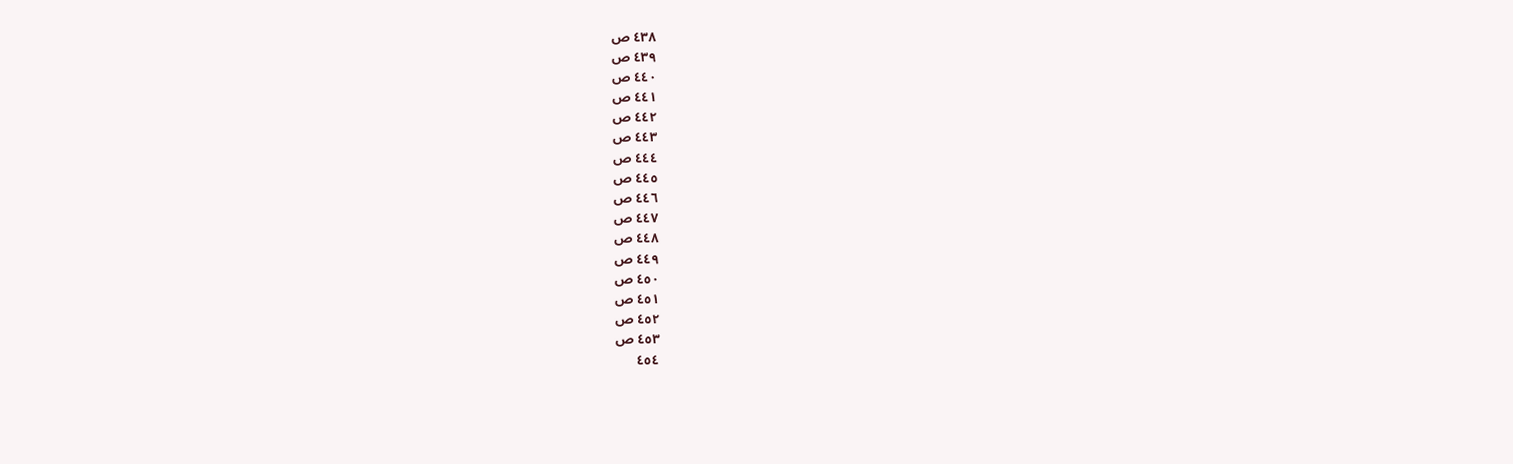٤٣٨ ص
٤٣٩ ص
٤٤٠ ص
٤٤١ ص
٤٤٢ ص
٤٤٣ ص
٤٤٤ ص
٤٤٥ ص
٤٤٦ ص
٤٤٧ ص
٤٤٨ ص
٤٤٩ ص
٤٥٠ ص
٤٥١ ص
٤٥٢ ص
٤٥٣ ص
٤٥٤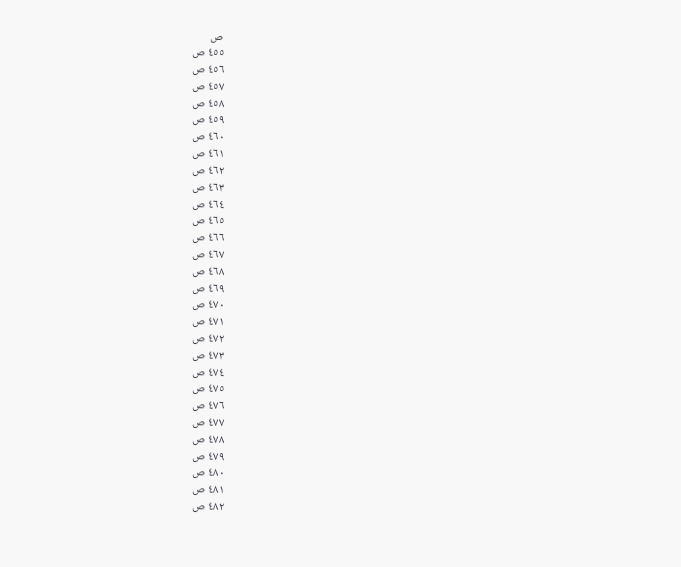ص
٤٥٥ ص
٤٥٦ ص
٤٥٧ ص
٤٥٨ ص
٤٥٩ ص
٤٦٠ ص
٤٦١ ص
٤٦٢ ص
٤٦٣ ص
٤٦٤ ص
٤٦٥ ص
٤٦٦ ص
٤٦٧ ص
٤٦٨ ص
٤٦٩ ص
٤٧٠ ص
٤٧١ ص
٤٧٢ ص
٤٧٣ ص
٤٧٤ ص
٤٧٥ ص
٤٧٦ ص
٤٧٧ ص
٤٧٨ ص
٤٧٩ ص
٤٨٠ ص
٤٨١ ص
٤٨٢ ص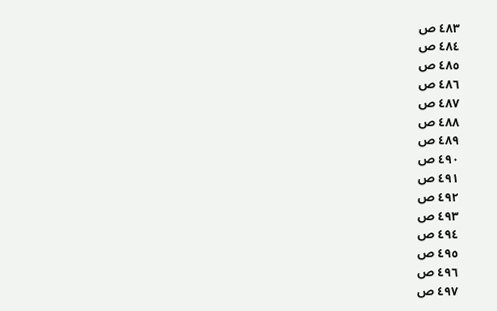٤٨٣ ص
٤٨٤ ص
٤٨٥ ص
٤٨٦ ص
٤٨٧ ص
٤٨٨ ص
٤٨٩ ص
٤٩٠ ص
٤٩١ ص
٤٩٢ ص
٤٩٣ ص
٤٩٤ ص
٤٩٥ ص
٤٩٦ ص
٤٩٧ ص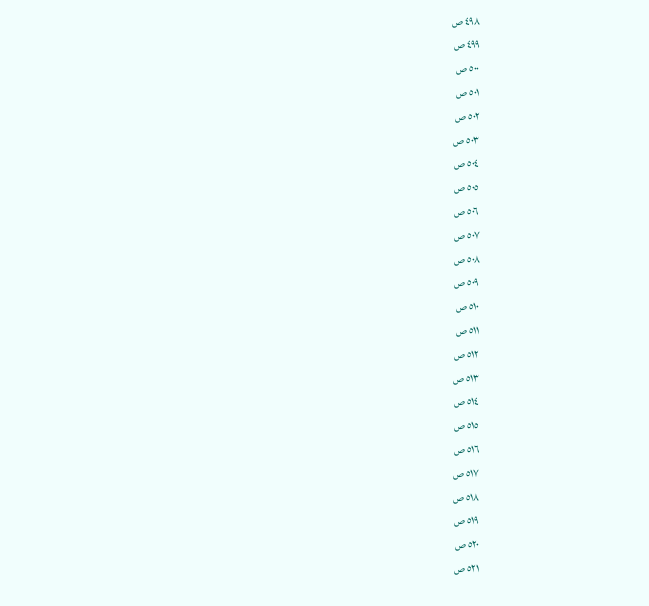٤٩٨ ص
٤٩٩ ص
٥٠٠ ص
٥٠١ ص
٥٠٢ ص
٥٠٣ ص
٥٠٤ ص
٥٠٥ ص
٥٠٦ ص
٥٠٧ ص
٥٠٨ ص
٥٠٩ ص
٥١٠ ص
٥١١ ص
٥١٢ ص
٥١٣ ص
٥١٤ ص
٥١٥ ص
٥١٦ ص
٥١٧ ص
٥١٨ ص
٥١٩ ص
٥٢٠ ص
٥٢١ ص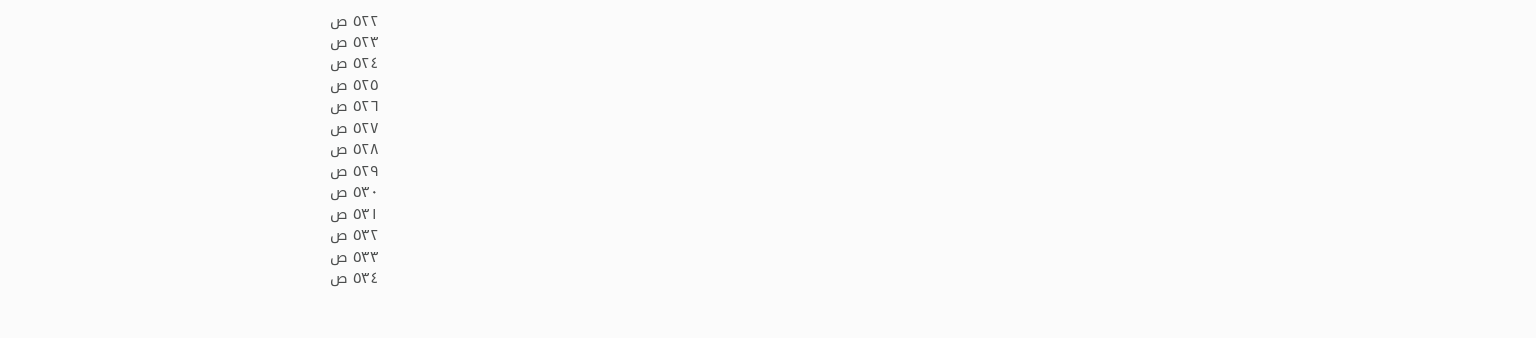٥٢٢ ص
٥٢٣ ص
٥٢٤ ص
٥٢٥ ص
٥٢٦ ص
٥٢٧ ص
٥٢٨ ص
٥٢٩ ص
٥٣٠ ص
٥٣١ ص
٥٣٢ ص
٥٣٣ ص
٥٣٤ ص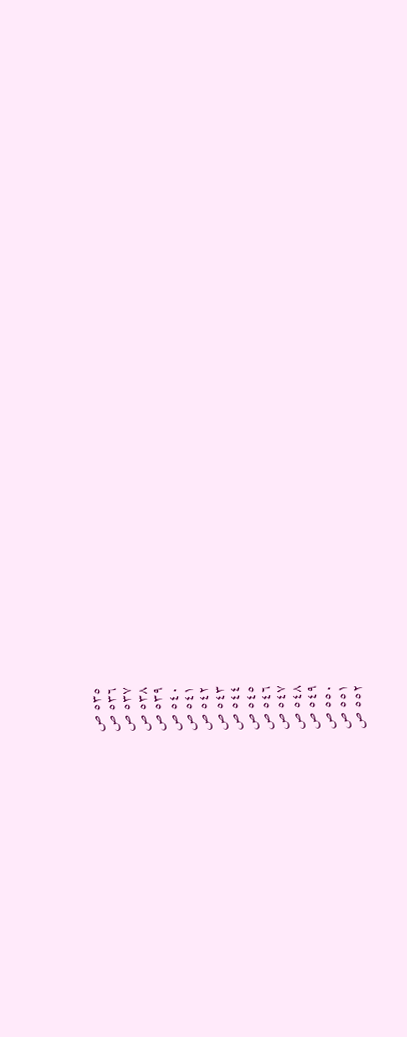٥٣٥ ص
٥٣٦ ص
٥٣٧ ص
٥٣٨ ص
٥٣٩ ص
٥٤٠ ص
٥٤١ ص
٥٤٢ ص
٥٤٣ ص
٥٤٤ ص
٥٤٥ ص
٥٤٦ ص
٥٤٧ ص
٥٤٨ ص
٥٤٩ ص
٥٥٠ ص
٥٥١ ص
٥٥٢ ص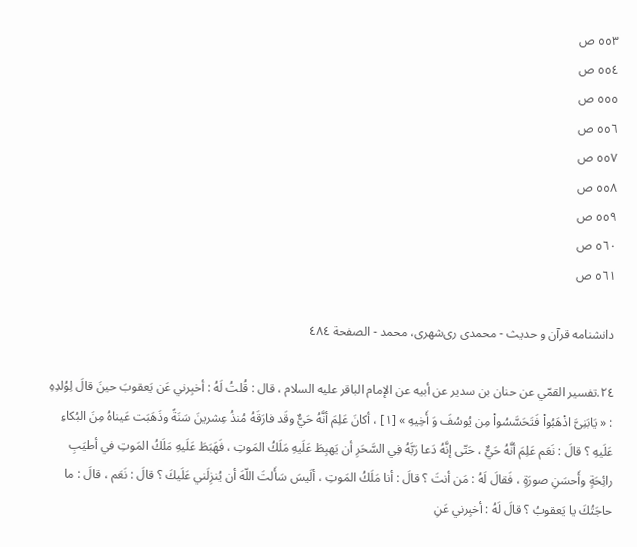٥٥٣ ص
٥٥٤ ص
٥٥٥ ص
٥٥٦ ص
٥٥٧ ص
٥٥٨ ص
٥٥٩ ص
٥٦٠ ص
٥٦١ ص

دانشنامه قرآن و حديث - محمدی ری‌شهری، محمد - الصفحة ٤٨٤

٢٤.تفسير القمّي عن حنان بن سدير عن أبيه عن الإمام الباقر عليه السلام ، قال : قُلتُ لَهُ : أخبِرني عَن يَعقوبَ حينَ قالَ لِوُلدِهِ : « يَابَنِىَّ اذْهَبُواْ فَتَحَسَّسُواْ مِن يُوسُفَ وَ أَخِيهِ » [١] ، أكانَ عَلِمَ أنَّهُ حَيٌّ وقَد فارَقَهُ مُنذُ عِشرينَ سَنَةً وذَهَبَت عَيناهُ مِنَ البُكاءِ عَلَيهِ ؟ قالَ : نَعَم عَلِمَ أنَّهُ حَيٌّ ، حَتّى إنَّهُ دَعا رَبَّهُ فِي السَّحَرِ أن يَهبِطَ عَلَيهِ مَلَكُ المَوتِ ، فَهَبَطَ عَلَيهِ مَلَكُ المَوتِ في أطيَبِ رائِحَةٍ وأَحسَنِ صورَةٍ ، فَقالَ لَهُ : مَن أنتَ ؟ قالَ : أنا مَلَكُ المَوتِ ، ألَيسَ سَأَلتَ اللّهَ أن يُنزِلَني عَلَيكَ ؟ قالَ : نَعَم ، قالَ : ما حاجَتُكَ يا يَعقوبُ ؟ قالَ لَهُ : أخبِرني عَنِ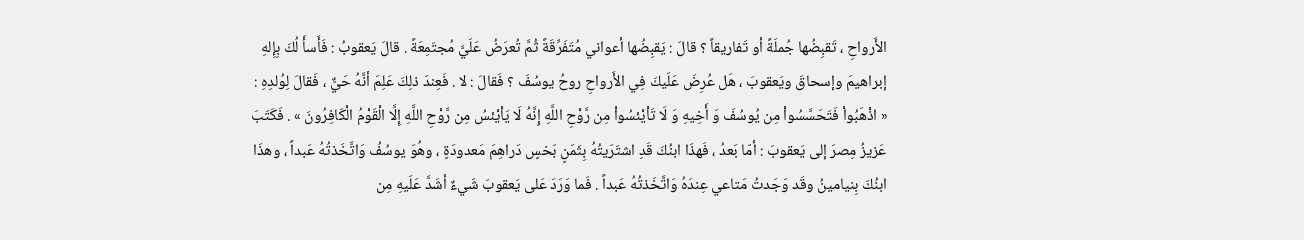الأَرواحِ ، تَقبِضُها جُملَةً أو تَفاريقاً ؟ قالَ : يَقبِضُها أعواني مُتَفَرِّقَةً ثُمَّ تُعرَضُ عَلَيَّ مُجتَمِعَةً . قالَ يَعقوبُ : فَأَسأَ لُكَ بِإِلهِ إبراهيمَ وإسحاقَ ويَعقوبَ ، هَل عُرِضَ عَلَيكَ فِي الأَرواحِ روحُ يوسُفَ ؟ فَقالَ : لا . فَعِندَ ذلِكَ عَلِمَ أنَّهُ حَيٌّ ، فَقالَ لِوُلدِهِ : « اذْهَبُواْ فَتَحَسَّسُواْ مِن يُوسُفَ وَ أَخِيهِ وَ لَا تَاْيْئسُواْ مِن رَّوْحِ اللَّهِ إِنَّهُ لَا يَاْيْئسُ مِن رَّوْحِ اللَّهِ إِلَّا الْقَوْمُ الْكَافِرُونَ » . فَكَتَبَ عَزيزُ مِصرَ إلى يَعقوبَ : أمّا بَعدُ ، فَهذَا ابنُكَ قَدِ اشتَرَيتُهُ بِثَمَنٍ بَخسٍ دَراهِمَ مَعدودَةٍ ، وهُوَ يوسُفُ وَاتَّخَذتُهُ عَبداً ، وهذَا ابنُكَ بِنيامينُ وقَد وَجَدتُ مَتاعي عِندَهُ وَاتَّخَذتُهُ عَبداً . فَما وَرَدَ عَلى يَعقوبَ شَيءٌ أشَدَّ عَلَيهِ مِن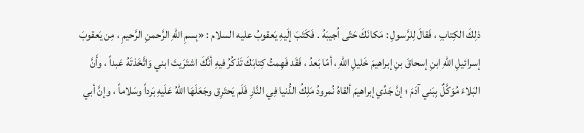ذلِكَ الكِتابِ ، فَقالَ لِلرَّسولِ : مَكانَكَ حَتّى اُجيبَهُ . فَكَتَبَ إلَيهِ يَعقوبُ عليه السلام : «بِسمِ اللّهِ الرَّحمنِ الرَّحيمِ ، مِن يَعقوبَ إسرائيلِ اللّهِ ابنِ إسحاقَ بنِ إبراهيمَ خَليلِ اللّهِ ، أمّا بَعدُ ، فَقَد فَهِمتُ كِتابَكَ تَذكُرُ فيهِ أنَّكَ اشتَرَيتَ ابني وَاتَّخَذتَهُ عَبداً ، وأَنَّ البَلاءَ مُوَكَّلٌ بِبَني آدَمَ ؛ إنَّ جَدِّي إبراهيمَ ألقاهُ نُمرودُ مَلِكُ الدُّنيا فِي النَّارِ فَلَم يَحتَرِق وجَعَلَهَا اللّهُ عَلَيهِ بَرداً وسَلاماً ، وإنَّ أبي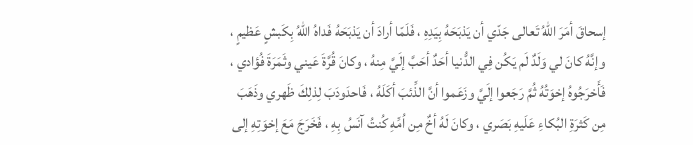إسحاقَ أمَرَ اللّهُ تَعالى جَدّي أن يَذبَحَهُ بِيَدِهِ ، فَلَمّا أرادَ أن يَذبَحَهُ فَداهُ اللّهُ بِكَبشٍ عَظيمٍ ، وإنَّهُ كانَ لي وَلَدٌ لَم يَكُن فِي الدُّنيا أحَدٌ أحَبَّ إلَيَّ مِنهُ ، وكانَ قُرَّةَ عَيني وثَمَرَةَ فُؤادي ، فَأَخرَجُوهُ إخوَتُهُ ثُمَّ رَجَعوا إلَيَّ وزَعَموا أنَّ الذِّئبَ أكَلَهُ ، فَاحدَودَبَ لِذلِكَ ظَهري وذَهَبَ مِن كَثرَةِ البُكاءِ عَلَيهِ بَصَري ، وكانَ لَهُ أخٌ مِن اُمِّهِ كُنتُ آنَسُ بِهِ ، فَخَرَجَ مَعَ إخوَتِهِ إلى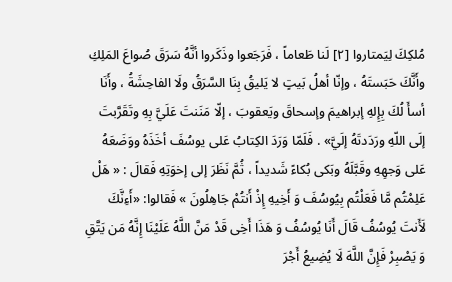مُلكِكَ لِيَمتاروا [٢] لَنا طَعاماً ، فَرَجَعوا وذَكَروا أنَّهُ سَرَقَ صُواعَ المَلِكِ وأَنَّكَ حَبَستَهُ ، وإنّا أهلُ بَيتٍ لا يَليقُ بِنَا السَّرَقُ ولَا الفاحِشَةُ ، وأَنَا أسأَ لُكَ بِإِلهِ إبراهيمَ وإسحاقَ ويَعقوبَ ، إلّا مَنَنتَ عَلَيَّ بِهِ وتَقَرَّبتَ إلَى اللّهِ ورَدَدتَهُ إلَيَّ» . فَلَمّا وَرَدَ الكِتابُ عَلى يوسُفَ أخَذَهُ ووَضَعَهُ عَلى وَجهِهِ وقَبَّلَهُ وبَكى بُكاءً شَديداً ، ثُمَّ نَظَرَ إلى إخوَتِهِ فَقالَ : « هَلْ عَلِمْتُم مَّا فَعَلْتُم بِيُوسُفَ وَ أَخِيهِ إِذْ أَنتُمْ جَاهِلُونَ » فَقالوا: «أَءِنَّكَ لَأَنتَ يُوسُفُ قَالَ أَنَا يُوسُفُ وَ هَذَا أَخِى قَدْ مَنَّ اللَّهُ عَلَيْنَا إِنَّهُ مَن يَتَّقِ وَ يَصْبِرْ فَإِنَّ اللَّهَ لَا يُضِيعُ أَجْرَ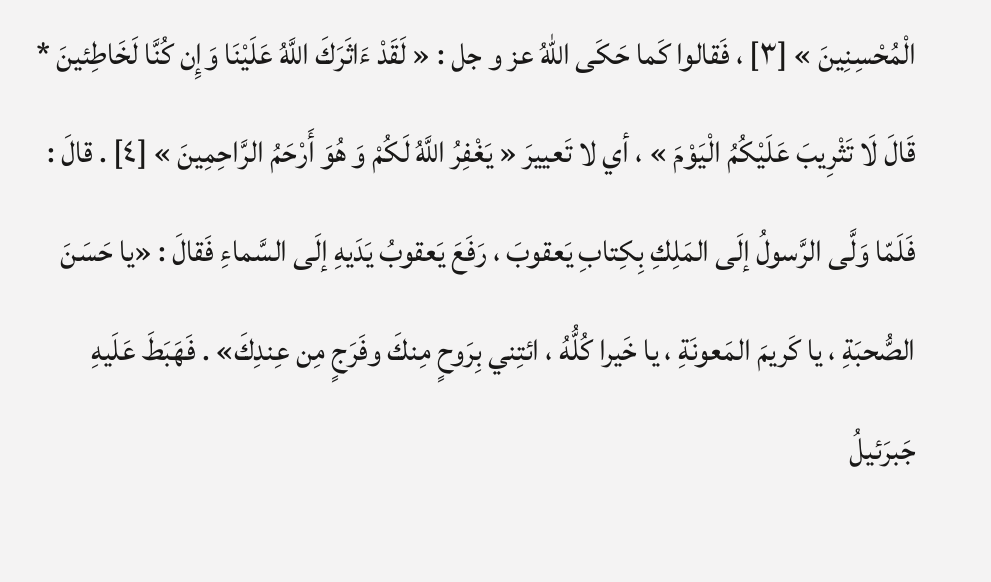الْمُحْسِنِينَ » [٣] ، فَقالوا كَما حَكَى اللّهُ عز و جل : « لَقَدْ ءَاثَرَكَ اللَّهُ عَلَيْنَا وَإِن كُنَّا لَخَاطِئينَ * قَالَ لَا تَثْرِيبَ عَلَيْكُمُ الْيَوْمَ » ، أي لا تَعييرَ « يَغْفِرُ اللَّهُ لَكُمْ وَ هُوَ أَرْحَمُ الرَّاحِمِينَ » [٤] . قالَ : فَلَمّا وَلَّى الرَّسولُ إلَى المَلِكِ بِكِتابِ يَعقوبَ ، رَفَعَ يَعقوبُ يَدَيهِ إلَى السَّماءِ فَقالَ : «يا حَسَنَ الصُّحبَةِ ، يا كَريمَ المَعونَةِ ، يا خَيرا كُلُّهُ ، ائتِني بِرَوحٍ مِنكَ وفَرَجٍ مِن عِندِكَ» . فَهَبَطَ عَلَيهِ جَبرَئيلُ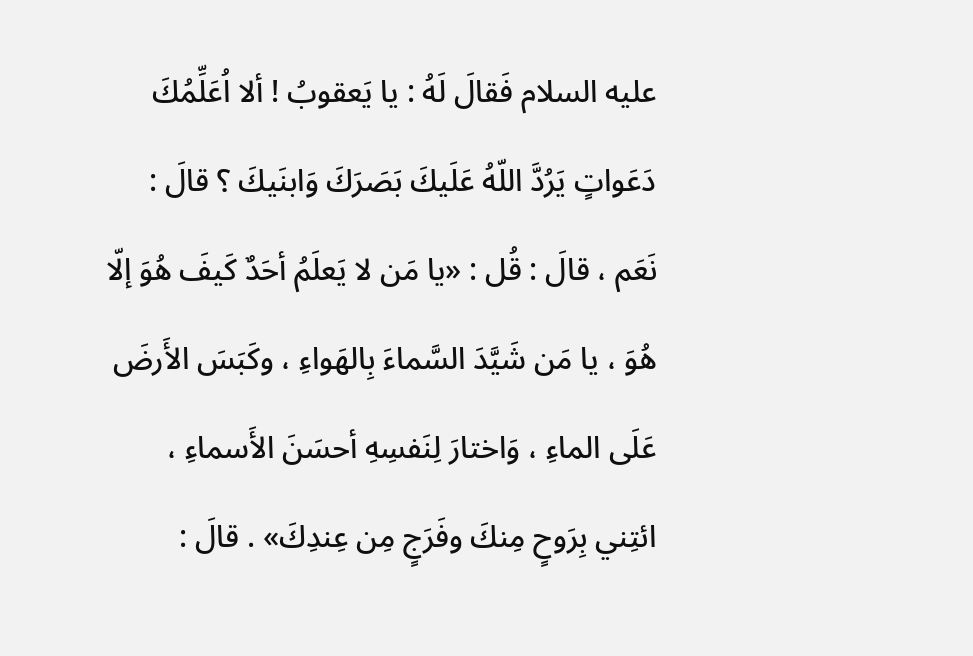عليه السلام فَقالَ لَهُ : يا يَعقوبُ ! ألا اُعَلِّمُكَ دَعَواتٍ يَرُدَّ اللّهُ عَلَيكَ بَصَرَكَ وَابنَيكَ ؟ قالَ : نَعَم ، قالَ : قُل : «يا مَن لا يَعلَمُ أحَدٌ كَيفَ هُوَ إلّا هُوَ ، يا مَن شَيَّدَ السَّماءَ بِالهَواءِ ، وكَبَسَ الأَرضَ عَلَى الماءِ ، وَاختارَ لِنَفسِهِ أحسَنَ الأَسماءِ ، ائتِني بِرَوحٍ مِنكَ وفَرَجٍ مِن عِندِكَ» . قالَ :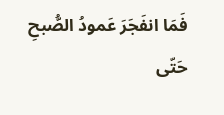فَمَا انفَجَرَ عَمودُ الصُّبحِ حَتّى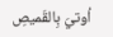اُوتيَ بِالقَميصِ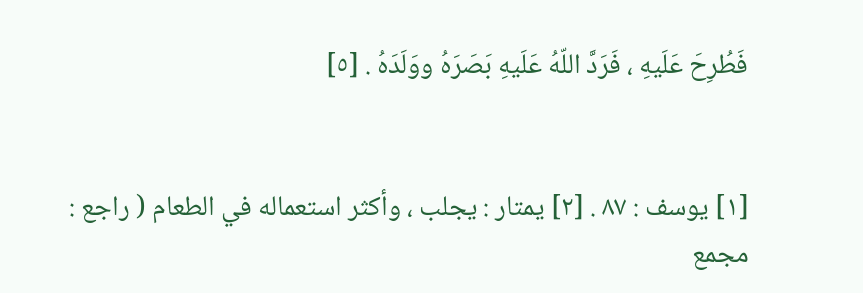فَطُرِحَ عَلَيهِ ، فَرَدَّ اللّهُ عَلَيهِ بَصَرَهُ ووَلَدَهُ . [٥]


[١] يوسف : ٨٧ . [٢] يمتار : يجلب ، وأكثر استعماله في الطعام ( راجع : مجمع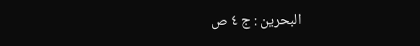البحرين : ج ٤ ص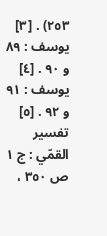٢٥٣) . [٣] يوسف : ٨٩ و ٩٠ . [٤] يوسف : ٩١ و ٩٢ . [٥] تفسير القمّي : ج ١ ص ٣٥٠ ،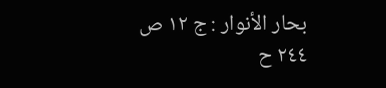بحار الأنوار : ج ١٢ ص ٢٤٤ ح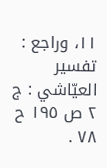١١، وراجع : تفسير العيّاشي : ج ٢ ص ١٩٥ ح ٧٨ .